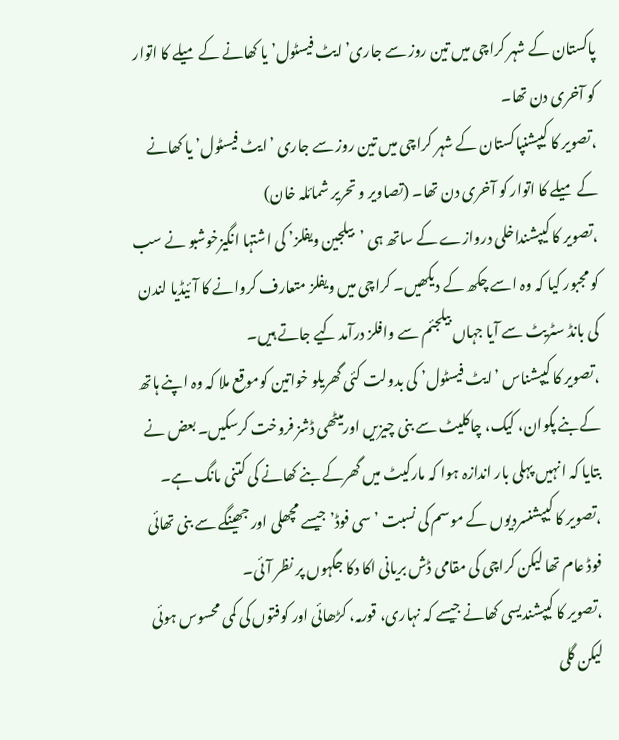پاکستان کے شہر کراچی میں تین روز سے جاری’ایٹ فیسٹول’ یا کھانے کے میلے کا اتوار کو آخری دن تھا۔
،تصویر کا کیپشنپاکستان کے شہر کراچی میں تین روز سے جاری ’ایٹ فیسٹول’ یا کھانے کے میلے کا اتوار کو آخری دن تھا۔ (تصاویر و تحریر شمائلہ خان)
،تصویر کا کیپشنداخلی دروازے کے ساتھ ہی ’بیلجین ویفلز’ کی اشتہا انگیزخوشبو نے سب کو مجبور کیا کہ وہ اسے چکھ کے دیکھیں۔ کراچی میں ویفلز متعارف کروانے کا آئیڈیا لندن کی بانڈ سٹریٹ سے آیا جہاں بیلجئم سے وافلز درآمد کیے جاتے ہیں۔
،تصویر کا کیپشناس ’ایٹ فیسٹول’ کی بدولت کئی گھریلو خواتین کوموقع ملا کہ وہ اپنے ہاتھ کےبنے پکوان، کیک، چاکلیٹ سے بنی چیزیں اورمیٹھی ڈشز فروخت کرسکیں۔ بعض نے بتایا کہ انہیں پہلی بار اندازہ ہوا کہ مارکیٹ میں گھرکے بنے کھانے کی کتنی مانگ ہے۔
،تصویر کا کیپشنسردیوں کے موسم کی نسبت ’سی فوڈ’ جیسے مچھلی اور جھینگے سے بنی تھائی فوڈ عام تھا لیکن کراچی کی مقامی ڈش بریانی اکا دکا جگہوں پر نظر آئی۔
،تصویر کا کیپشندیسی کھانے جیسے کہ نہاری، قورمہ، کڑھائی اور کوفتوں کی کمی محسوس ہوئی لیکن گلی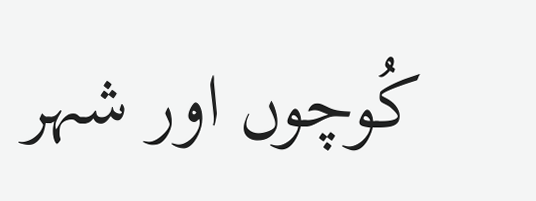کُوچوں اور شہر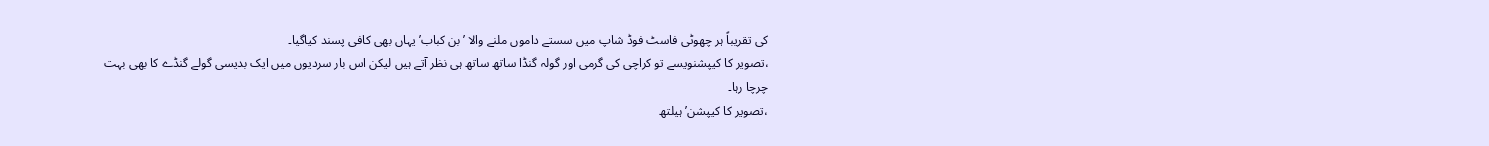کی تقریباً ہر چھوٹی فاسٹ فوڈ شاپ میں سستے داموں ملنے والا ’بن کباب’ یہاں بھی کافی پسند کیاگیا۔
،تصویر کا کیپشنویسے تو کراچی کی گرمی اور گولہ گنڈا ساتھ ساتھ ہی نظر آتے ہیں لیکن اس بار سردیوں میں ایک بدیسی گولے گنڈے کا بھی بہت چرچا رہا۔
،تصویر کا کیپشن’ ہیلتھ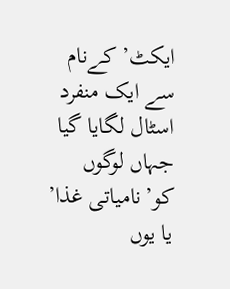ایکٹ’ کےنام سے ایک منفرد اسٹال لگایا گیا جہاں لوگوں کو’نامیاتی غذا’ یا یوں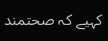کہیے کہ صحتمند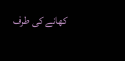کھانے کی طرف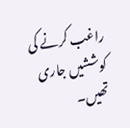راغب کرنے کی کوششیں جاری تھیں۔